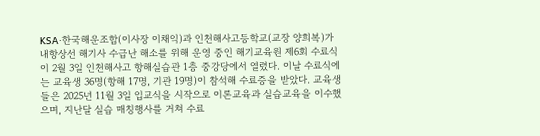KSA·한국해운조합(이사장 이채익)과 인천해사고등학교(교장 양희복)가 내항상선 해기사 수급난 해소를 위해 운영 중인 해기교육원 제6회 수료식이 2월 3일 인천해사고 항해실습관 1층 중강당에서 열렸다. 이날 수료식에는 교육생 36명(항해 17명, 기관 19명)이 참석해 수료증을 받았다. 교육생들은 2025년 11월 3일 입교식을 시작으로 이론교육과 실습교육을 이수했으며, 지난달 실습 매칭행사를 거쳐 수료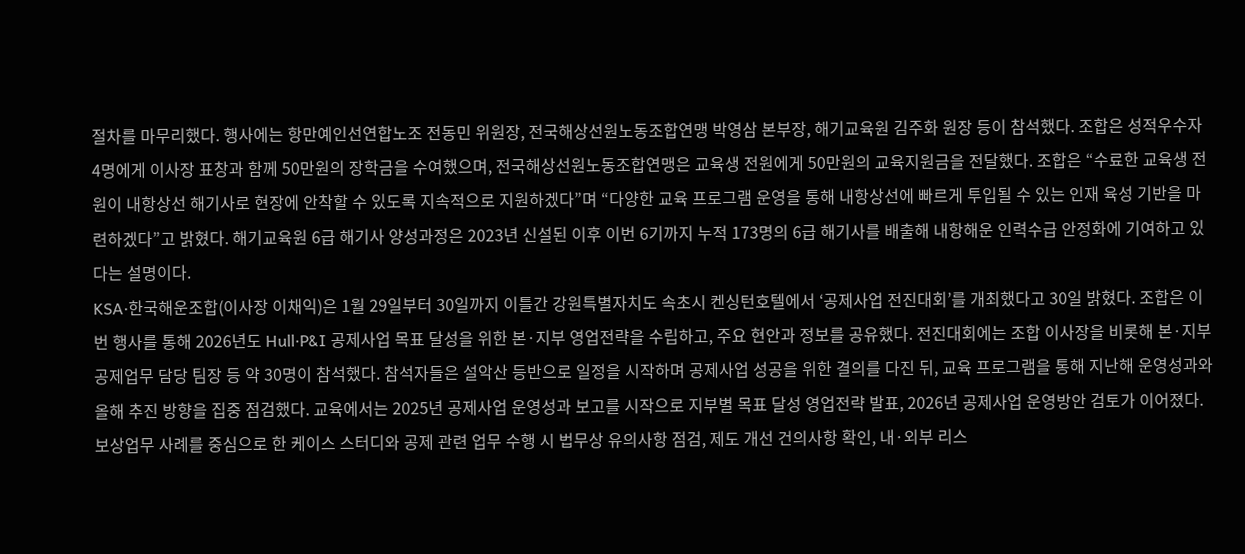절차를 마무리했다. 행사에는 항만예인선연합노조 전동민 위원장, 전국해상선원노동조합연맹 박영삼 본부장, 해기교육원 김주화 원장 등이 참석했다. 조합은 성적우수자 4명에게 이사장 표창과 함께 50만원의 장학금을 수여했으며, 전국해상선원노동조합연맹은 교육생 전원에게 50만원의 교육지원금을 전달했다. 조합은 “수료한 교육생 전원이 내항상선 해기사로 현장에 안착할 수 있도록 지속적으로 지원하겠다”며 “다양한 교육 프로그램 운영을 통해 내항상선에 빠르게 투입될 수 있는 인재 육성 기반을 마련하겠다”고 밝혔다. 해기교육원 6급 해기사 양성과정은 2023년 신설된 이후 이번 6기까지 누적 173명의 6급 해기사를 배출해 내항해운 인력수급 안정화에 기여하고 있다는 설명이다.
KSA·한국해운조합(이사장 이채익)은 1월 29일부터 30일까지 이틀간 강원특별자치도 속초시 켄싱턴호텔에서 ‘공제사업 전진대회’를 개최했다고 30일 밝혔다. 조합은 이번 행사를 통해 2026년도 Hull·P&I 공제사업 목표 달성을 위한 본·지부 영업전략을 수립하고, 주요 현안과 정보를 공유했다. 전진대회에는 조합 이사장을 비롯해 본·지부 공제업무 담당 팀장 등 약 30명이 참석했다. 참석자들은 설악산 등반으로 일정을 시작하며 공제사업 성공을 위한 결의를 다진 뒤, 교육 프로그램을 통해 지난해 운영성과와 올해 추진 방향을 집중 점검했다. 교육에서는 2025년 공제사업 운영성과 보고를 시작으로 지부별 목표 달성 영업전략 발표, 2026년 공제사업 운영방안 검토가 이어졌다. 보상업무 사례를 중심으로 한 케이스 스터디와 공제 관련 업무 수행 시 법무상 유의사항 점검, 제도 개선 건의사항 확인, 내·외부 리스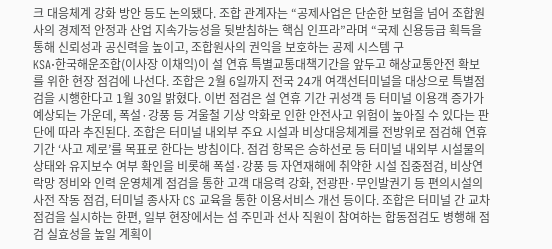크 대응체계 강화 방안 등도 논의됐다. 조합 관계자는 “공제사업은 단순한 보험을 넘어 조합원사의 경제적 안정과 산업 지속가능성을 뒷받침하는 핵심 인프라”라며 “국제 신용등급 획득을 통해 신뢰성과 공신력을 높이고, 조합원사의 권익을 보호하는 공제 시스템 구
KSA·한국해운조합(이사장 이채익)이 설 연휴 특별교통대책기간을 앞두고 해상교통안전 확보를 위한 현장 점검에 나선다. 조합은 2월 6일까지 전국 24개 여객선터미널을 대상으로 특별점검을 시행한다고 1월 30일 밝혔다. 이번 점검은 설 연휴 기간 귀성객 등 터미널 이용객 증가가 예상되는 가운데, 폭설·강풍 등 겨울철 기상 악화로 인한 안전사고 위험이 높아질 수 있다는 판단에 따라 추진된다. 조합은 터미널 내외부 주요 시설과 비상대응체계를 전방위로 점검해 연휴 기간 ‘사고 제로’를 목표로 한다는 방침이다. 점검 항목은 승하선로 등 터미널 내외부 시설물의 상태와 유지보수 여부 확인을 비롯해 폭설·강풍 등 자연재해에 취약한 시설 집중점검, 비상연락망 정비와 인력 운영체계 점검을 통한 고객 대응력 강화, 전광판·무인발권기 등 편의시설의 사전 작동 점검, 터미널 종사자 CS 교육을 통한 이용서비스 개선 등이다. 조합은 터미널 간 교차점검을 실시하는 한편, 일부 현장에서는 섬 주민과 선사 직원이 참여하는 합동점검도 병행해 점검 실효성을 높일 계획이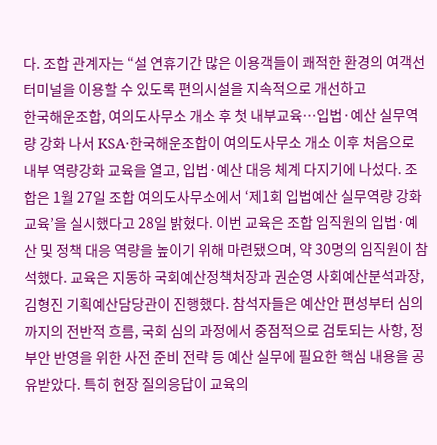다. 조합 관계자는 “설 연휴기간 많은 이용객들이 쾌적한 환경의 여객선터미널을 이용할 수 있도록 편의시설을 지속적으로 개선하고
한국해운조합, 여의도사무소 개소 후 첫 내부교육…입법·예산 실무역량 강화 나서 KSA·한국해운조합이 여의도사무소 개소 이후 처음으로 내부 역량강화 교육을 열고, 입법·예산 대응 체계 다지기에 나섰다. 조합은 1월 27일 조합 여의도사무소에서 ‘제1회 입법예산 실무역량 강화 교육’을 실시했다고 28일 밝혔다. 이번 교육은 조합 임직원의 입법·예산 및 정책 대응 역량을 높이기 위해 마련됐으며, 약 30명의 임직원이 참석했다. 교육은 지동하 국회예산정책처장과 권순영 사회예산분석과장, 김형진 기획예산담당관이 진행했다. 참석자들은 예산안 편성부터 심의까지의 전반적 흐름, 국회 심의 과정에서 중점적으로 검토되는 사항, 정부안 반영을 위한 사전 준비 전략 등 예산 실무에 필요한 핵심 내용을 공유받았다. 특히 현장 질의응답이 교육의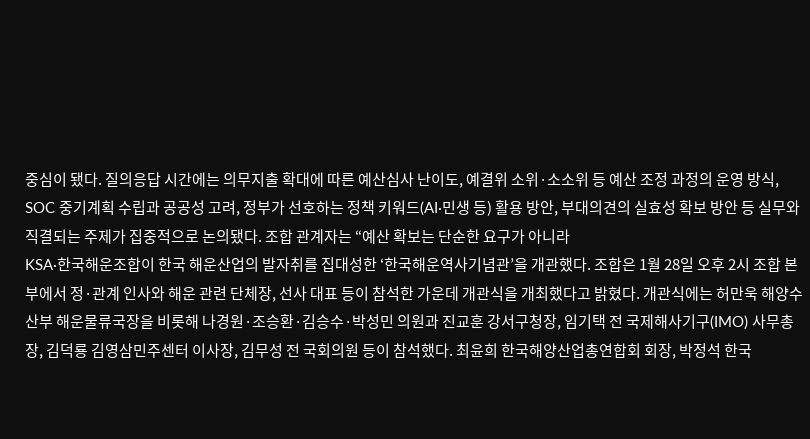중심이 됐다. 질의응답 시간에는 의무지출 확대에 따른 예산심사 난이도, 예결위 소위·소소위 등 예산 조정 과정의 운영 방식, SOC 중기계획 수립과 공공성 고려, 정부가 선호하는 정책 키워드(AI·민생 등) 활용 방안, 부대의견의 실효성 확보 방안 등 실무와 직결되는 주제가 집중적으로 논의됐다. 조합 관계자는 “예산 확보는 단순한 요구가 아니라
KSA·한국해운조합이 한국 해운산업의 발자취를 집대성한 ‘한국해운역사기념관’을 개관했다. 조합은 1월 28일 오후 2시 조합 본부에서 정·관계 인사와 해운 관련 단체장, 선사 대표 등이 참석한 가운데 개관식을 개최했다고 밝혔다. 개관식에는 허만욱 해양수산부 해운물류국장을 비롯해 나경원·조승환·김승수·박성민 의원과 진교훈 강서구청장, 임기택 전 국제해사기구(IMO) 사무총장, 김덕룡 김영삼민주센터 이사장, 김무성 전 국회의원 등이 참석했다. 최윤희 한국해양산업총연합회 회장, 박정석 한국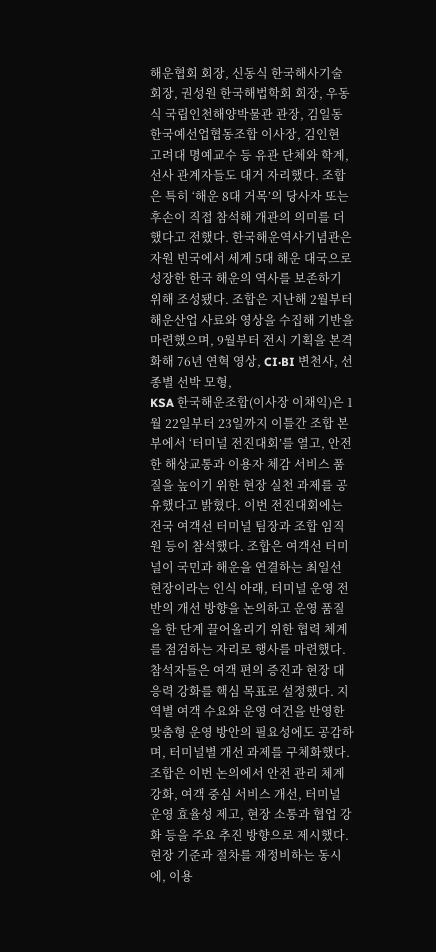해운협회 회장, 신동식 한국해사기술 회장, 권성원 한국해법학회 회장, 우동식 국립인천해양박물관 관장, 김일동 한국예선업협동조합 이사장, 김인현 고려대 명예교수 등 유관 단체와 학계, 선사 관계자들도 대거 자리했다. 조합은 특히 ‘해운 8대 거목’의 당사자 또는 후손이 직접 참석해 개관의 의미를 더했다고 전했다. 한국해운역사기념관은 자원 빈국에서 세계 5대 해운 대국으로 성장한 한국 해운의 역사를 보존하기 위해 조성됐다. 조합은 지난해 2월부터 해운산업 사료와 영상을 수집해 기반을 마련했으며, 9월부터 전시 기획을 본격화해 76년 연혁 영상, CI·BI 변천사, 선종별 선박 모형,
KSA 한국해운조합(이사장 이채익)은 1월 22일부터 23일까지 이틀간 조합 본부에서 ‘터미널 전진대회’를 열고, 안전한 해상교통과 이용자 체감 서비스 품질을 높이기 위한 현장 실천 과제를 공유했다고 밝혔다. 이번 전진대회에는 전국 여객선 터미널 팀장과 조합 임직원 등이 참석했다. 조합은 여객선 터미널이 국민과 해운을 연결하는 최일선 현장이라는 인식 아래, 터미널 운영 전반의 개선 방향을 논의하고 운영 품질을 한 단계 끌어올리기 위한 협력 체계를 점검하는 자리로 행사를 마련했다. 참석자들은 여객 편의 증진과 현장 대응력 강화를 핵심 목표로 설정했다. 지역별 여객 수요와 운영 여건을 반영한 맞춤형 운영 방안의 필요성에도 공감하며, 터미널별 개선 과제를 구체화했다. 조합은 이번 논의에서 안전 관리 체계 강화, 여객 중심 서비스 개선, 터미널 운영 효율성 제고, 현장 소통과 협업 강화 등을 주요 추진 방향으로 제시했다. 현장 기준과 절차를 재정비하는 동시에, 이용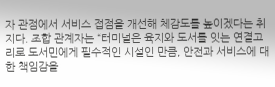자 관점에서 서비스 접점을 개선해 체감도를 높이겠다는 취지다. 조합 관계자는 “터미널은 육지와 도서를 잇는 연결고리로 도서민에게 필수적인 시설인 만큼, 안전과 서비스에 대한 책임감을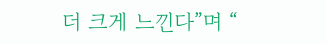더 크게 느낀다”며 “